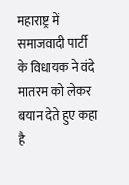महाराष्ट्र में समाजवादी पार्टी के विधायक ने वंदे मातरम को लेकर बयान देते हुए कहा है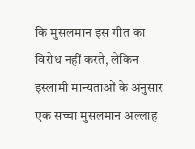कि मुसलमान इस गीत का विरोध नहीं करते, लेकिन इस्लामी मान्यताओं के अनुसार एक सच्चा मुसलमान अल्लाह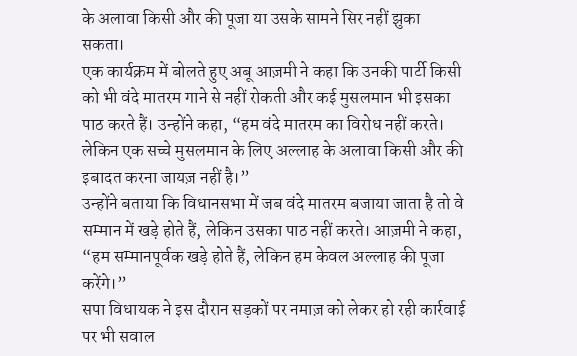के अलावा किसी और की पूजा या उसके सामने सिर नहीं झुका सकता।
एक कार्यक्रम में बोलते हुए अबू आज़मी ने कहा कि उनकी पार्टी किसी को भी वंदे मातरम गाने से नहीं रोकती और कई मुसलमान भी इसका पाठ करते हैं। उन्होंने कहा, “हम वंदे मातरम का विरोध नहीं करते। लेकिन एक सच्चे मुसलमान के लिए अल्लाह के अलावा किसी और की इबादत करना जायज़ नहीं है।”
उन्होंने बताया कि विधानसभा में जब वंदे मातरम बजाया जाता है तो वे सम्मान में खड़े होते हैं, लेकिन उसका पाठ नहीं करते। आज़मी ने कहा, “हम सम्मानपूर्वक खड़े होते हैं, लेकिन हम केवल अल्लाह की पूजा करेंगे।”
सपा विधायक ने इस दौरान सड़कों पर नमाज़ को लेकर हो रही कार्रवाई पर भी सवाल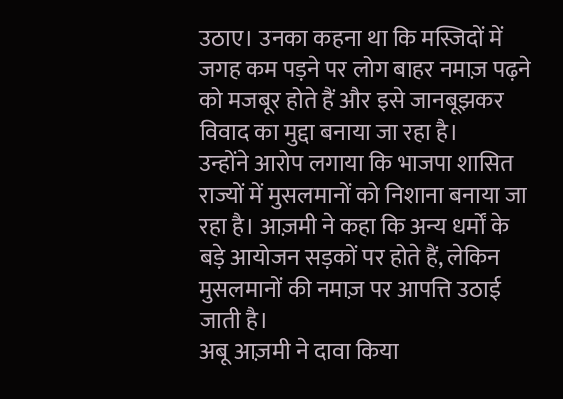उठाए। उनका कहना था कि मस्जिदों में जगह कम पड़ने पर लोग बाहर नमाज़ पढ़ने को मजबूर होते हैं और इसे जानबूझकर विवाद का मुद्दा बनाया जा रहा है।
उन्होंने आरोप लगाया कि भाजपा शासित राज्यों में मुसलमानों को निशाना बनाया जा रहा है। आज़मी ने कहा कि अन्य धर्मों के बड़े आयोजन सड़कों पर होते हैं, लेकिन मुसलमानों की नमाज़ पर आपत्ति उठाई जाती है।
अबू आज़मी ने दावा किया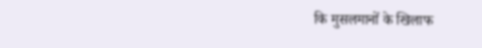कि मुसलमानों के खिलाफ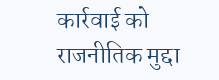कार्रवाई को राजनीतिक मुद्दा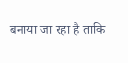बनाया जा रहा है ताकि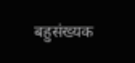बहुसंख्यक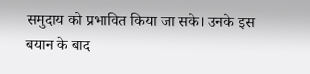समुदाय को प्रभावित किया जा सके। उनके इस बयान के बाद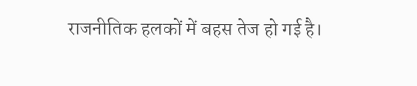राजनीतिक हलकों में बहस तेज हो गई है।